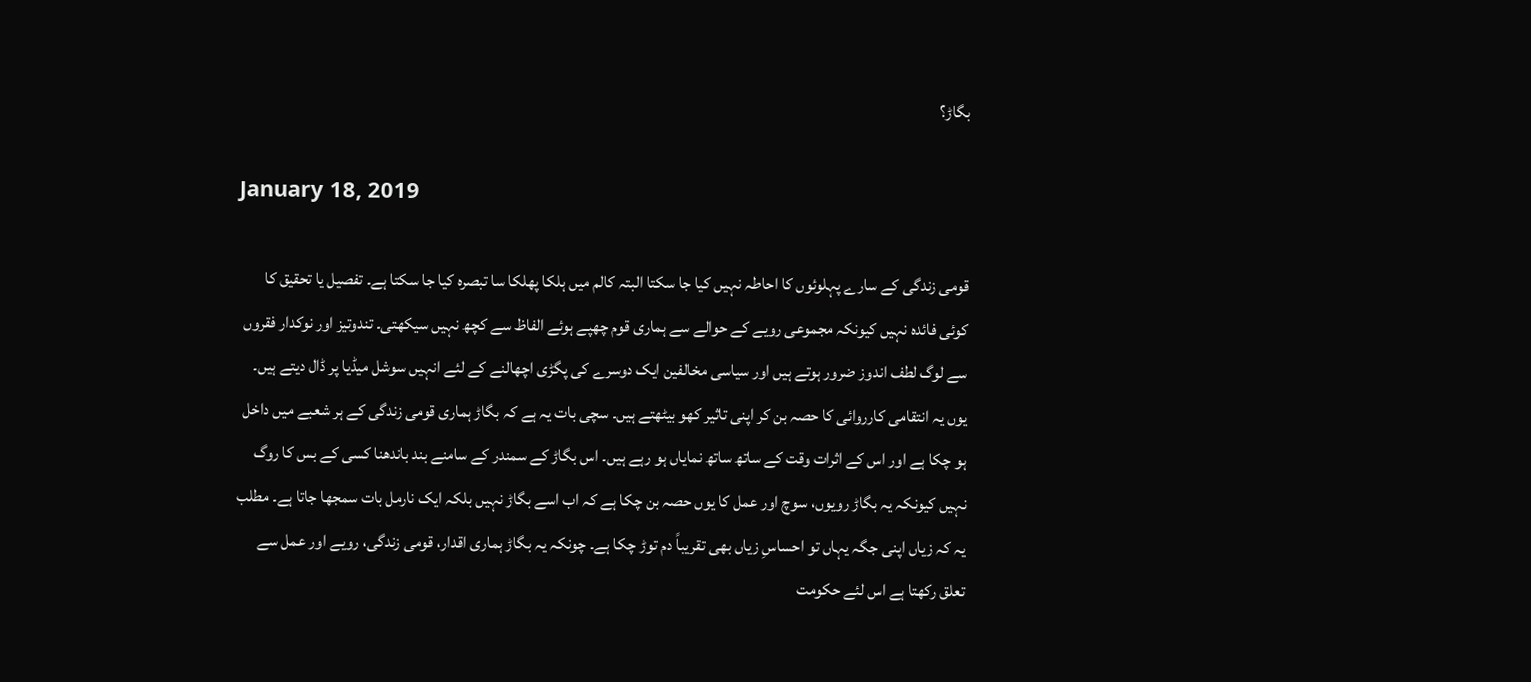بگاڑ؟

January 18, 2019

قومی زندگی کے سارے پہلوئوں کا احاطہ نہیں کیا جا سکتا البتہ کالم میں ہلکا پھلکا سا تبصرہ کیا جا سکتا ہے۔ تفصیل یا تحقیق کا کوئی فائدہ نہیں کیونکہ مجموعی رویے کے حوالے سے ہماری قوم چھپے ہوئے الفاظ سے کچھ نہیں سیکھتی۔ تندوتیز اور نوکدار فقروں سے لوگ لطف اندوز ضرور ہوتے ہیں اور سیاسی مخالفین ایک دوسرے کی پگڑی اچھالنے کے لئے انہیں سوشل میڈیا پر ڈال دیتے ہیں۔ یوں یہ انتقامی کارروائی کا حصہ بن کر اپنی تاثیر کھو بیٹھتے ہیں۔ سچی بات یہ ہے کہ بگاڑ ہماری قومی زندگی کے ہر شعبے میں داخل ہو چکا ہے اور اس کے اثرات وقت کے ساتھ ساتھ نمایاں ہو رہے ہیں۔ اس بگاڑ کے سمندر کے سامنے بند باندھنا کسی کے بس کا روگ نہیں کیونکہ یہ بگاڑ رویوں، سوچ اور عمل کا یوں حصہ بن چکا ہے کہ اب اسے بگاڑ نہیں بلکہ ایک نارمل بات سمجھا جاتا ہے۔ مطلب یہ کہ زیاں اپنی جگہ یہاں تو احساسِ زیاں بھی تقریباً دم توڑ چکا ہے۔ چونکہ یہ بگاڑ ہماری اقدار، قومی زندگی، رویے اور عمل سے تعلق رکھتا ہے اس لئے حکومت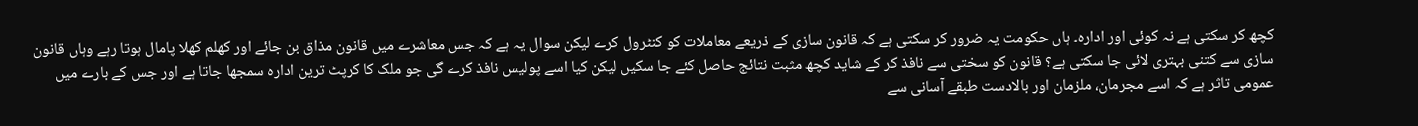کچھ کر سکتی ہے نہ کوئی اور ادارہ۔ ہاں حکومت یہ ضرور کر سکتی ہے کہ قانون سازی کے ذریعے معاملات کو کنٹرول کرے لیکن سوال یہ ہے کہ جس معاشرے میں قانون مذاق بن جائے اور کھلم کھلا پامال ہوتا رہے وہاں قانون سازی سے کتنی بہتری لائی جا سکتی ہے؟ قانون کو سختی سے نافذ کر کے شاید کچھ مثبت نتائج حاصل کئے جا سکیں لیکن کیا اسے پولیس نافذ کرے گی جو ملک کا کرپٹ ترین ادارہ سمجھا جاتا ہے اور جس کے بارے میں عمومی تاثر ہے کہ اسے مجرمان، ملزمان اور بالادست طبقے آسانی سے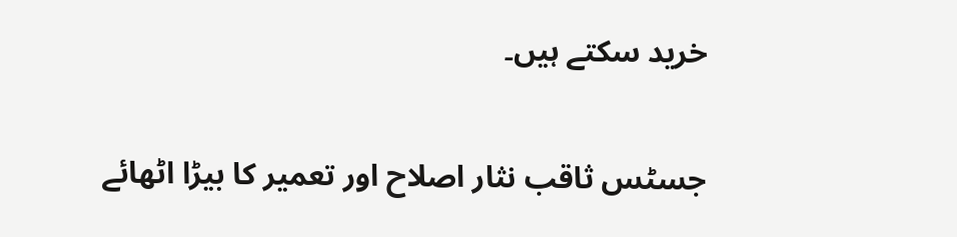خرید سکتے ہیں۔

جسٹس ثاقب نثار اصلاح اور تعمیر کا بیڑا اٹھائے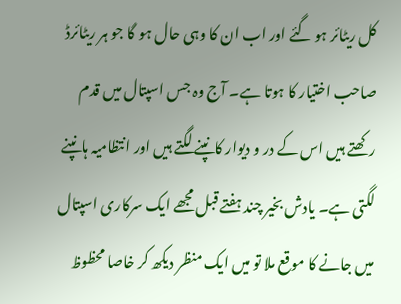کل ریٹائر ہو گئے اور اب ان کا وہی حال ہو گا جو ہر ریٹائرڈ صاحب اختیار کا ہوتا ہے۔ آج وہ جس اسپتال میں قدم رکھتے ہیں اس کے در و دیوار کانپنے لگتے ہیں اور انتظامیہ ہانپنے لگتی ہے۔ یادش بخیر چند ہفتے قبل مجھے ایک سرکاری اسپتال میں جانے کا موقع ملا تو میں ایک منظر دیکھ کر خاصا محظوظ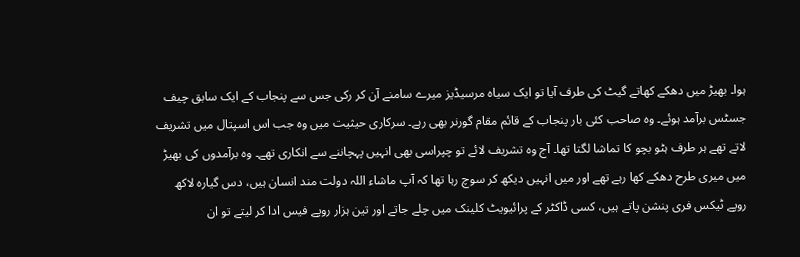ہوا۔ بھیڑ میں دھکے کھاتے گیٹ کی طرف آیا تو ایک سیاہ مرسیڈیز میرے سامنے آن کر رکی جس سے پنجاب کے ایک سابق چیف جسٹس برآمد ہوئے۔ وہ صاحب کئی بار پنجاب کے قائم مقام گورنر بھی رہے۔ سرکاری حیثیت میں وہ جب اس اسپتال میں تشریف لاتے تھے ہر طرف ہٹو بچو کا تماشا لگتا تھا۔ آج وہ تشریف لائے تو چپراسی بھی انہیں پہچاننے سے انکاری تھے۔ وہ برآمدوں کی بھیڑ میں میری طرح دھکے کھا رہے تھے اور میں انہیں دیکھ کر سوچ رہا تھا کہ آپ ماشاء اللہ دولت مند انسان ہیں، دس گیارہ لاکھ روپے ٹیکس فری پنشن پاتے ہیں، کسی ڈاکٹر کے پرائیویٹ کلینک میں چلے جاتے اور تین ہزار روپے فیس ادا کر لیتے تو ان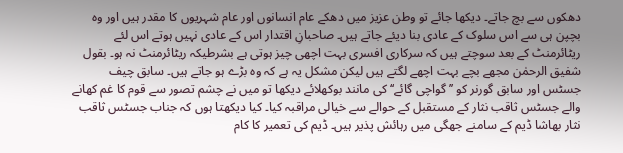دھکوں سے بچ جاتے۔ دیکھا جائے تو وطن عزیز میں دھکے عام انسانوں اور عام شہریوں کا مقدر ہیں اور وہ بچپن ہی سے اس سلوک کے عادی بنا دیئے جاتے ہیں۔ صاحبانِ اقتدار اس کے عادی نہیں ہوتے اس لئے ریٹائرمنٹ کے بعد سوچتے ہیں کہ سرکاری افسری بہت اچھی چیز ہوتی ہے بشرطیکہ ریٹائرمنٹ نہ ہو۔ بقول شفیق الرحمٰن مجھے بچے بہت اچھے لگتے ہیں لیکن مشکل یہ ہے کہ وہ بڑے ہو جاتے ہیں۔ سابق چیف جسٹس اور سابق گورنر کو ’’گواچی گائے‘‘ کی مانند بوکھلائے دیکھا تو میں نے چشم تصور سے قوم کا غم کھانے والے جسٹس ثاقب نثار کے مستقبل کے حوالے سے خیالی مراقبہ کیا۔ کیا دیکھتا ہوں کہ جناب جسٹس ثاقب نثار بھاشا ڈیم کے سامنے جھگی میں رہائش پذیر ہیں۔ ڈیم کی تعمیر کا کام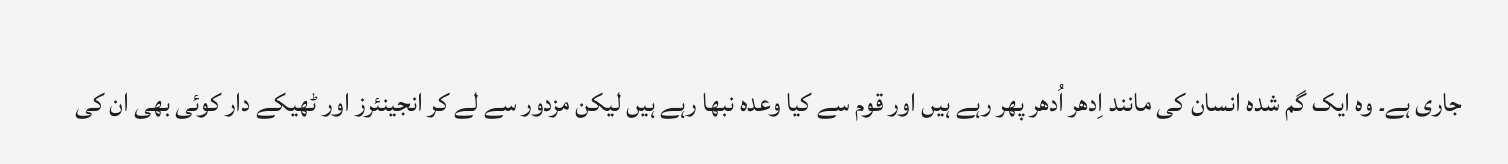جاری ہے۔ وہ ایک گم شدہ انسان کی مانند اِدھر اُدھر پھر رہے ہیں اور قوم سے کیا وعدہ نبھا رہے ہیں لیکن مزدور سے لے کر انجینئرز اور ٹھیکے دار کوئی بھی ان کی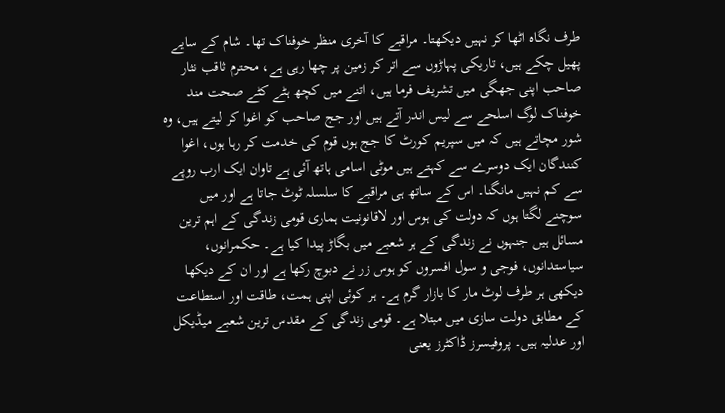طرف نگاہ اٹھا کر نہیں دیکھتا۔ مراقبے کا آخری منظر خوفناک تھا۔ شام کے سایے پھیل چکے ہیں، تاریکی پہاڑوں سے اتر کر زمین پر چھا رہی ہے، محترم ثاقب نثار صاحب اپنی جھگی میں تشریف فرما ہیں، اتنے میں کچھ ہٹے کٹے صحت مند خوفناک لوگ اسلحے سے لیس اندر آتے ہیں اور جج صاحب کو اغوا کر لیتے ہیں، وہ شور مچاتے ہیں کہ میں سپریم کورٹ کا جج ہوں قوم کی خدمت کر رہا ہوں، اغوا کنندگان ایک دوسرے سے کہتے ہیں موٹی اسامی ہاتھ آئی ہے تاوان ایک ارب روپے سے کم نہیں مانگنا۔ اس کے ساتھ ہی مراقبے کا سلسلہ ٹوٹ جاتا ہے اور میں سوچنے لگتا ہوں کہ دولت کی ہوس اور لاقانونیت ہماری قومی زندگی کے اہم ترین مسائل ہیں جنہوں نے زندگی کے ہر شعبے میں بگاڑ پیدا کیا ہے۔ حکمرانوں، سیاستدانوں، فوجی و سول افسروں کو ہوس زر نے دبوچ رکھا ہے اور ان کے دیکھا دیکھی ہر طرف لوٹ مار کا بازار گرم ہے۔ ہر کوئی اپنی ہمت، طاقت اور استطاعت کے مطابق دولت سازی میں مبتلا ہے۔ قومی زندگی کے مقدس ترین شعبے میڈیکل اور عدلیہ ہیں۔ پروفیسرز ڈاکٹرز یعنی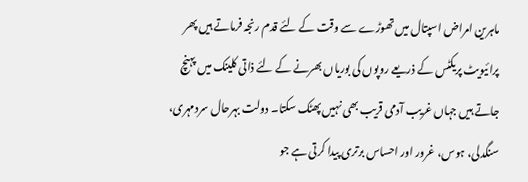ماہرین امراض اسپتال میں تھوڑے سے وقت کے لئے قدم رنجہ فرماتے ہیں پھر پرائیویٹ پریکٹس کے ذریعے روپوں کی بوریاں بھرنے کے لئے ذاتی کلینک میں پہنچ جاتے ہیں جہاں غریب آدمی قریب بھی نہیں پھٹک سکتا۔ دولت بہرحال سردمہری، سنگدلی، ہوس، غرور اور احساس برتری پیدا کرتی ہے جو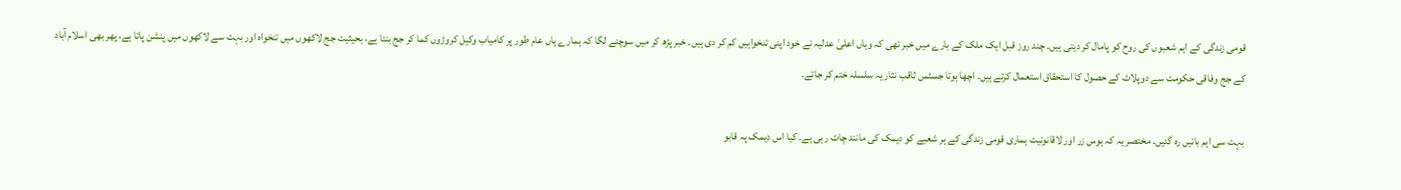قومی زندگی کے اہم شعبوں کی روح کو پامال کر دیتی ہیں۔ چند روز قبل ایک ملک کے بارے میں خبر تھی کہ وہاں اعلیٰ عدلیہ نے خود اپنی تنخواہیں کم کر دی ہیں۔ خبر پڑھ کر میں سوچنے لگا کہ ہمارے ہاں عام طور پر کامیاب وکیل کروڑوں کما کر جج بنتا ہے، بحیثیت جج لاکھوں میں تنخواہ اور بہت سے لاکھوں میں پنشن پاتا ہے، پھر بھی اسلام آباد کے جج وفاقی حکومت سے دوپلاٹ کے حصول کا استحقاق استعمال کرتے ہیں۔ اچھا ہوتا جسٹس ثاقب نثار یہ سلسلہ ختم کر جاتے۔

بہت سی اہم باتیں رہ گئیں۔ مختصر یہ کہ ہوس زر اور لاقانونیت ہماری قومی زندگی کے ہر شعبے کو دیمک کی مانند چاٹ رہی ہے۔ کیا اس دیمک پہ قابو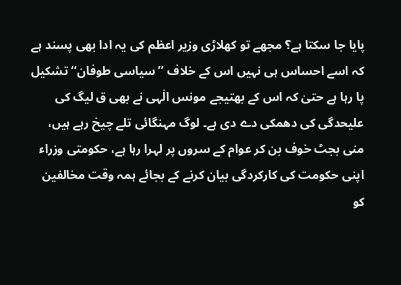پایا جا سکتا ہے؟ مجھے تو کھلاڑی وزیر اعظم کی یہ ادا بھی پسند ہے کہ اسے احساس ہی نہیں اس کے خلاف ’’سیاسی طوفان‘‘ تشکیل پا رہا ہے حتیٰ کہ اس کے بھتیجے مونس الٰہی نے بھی ق لیگ کی علیحدگی کی دھمکی دے دی ہے۔ لوگ مہنگائی تلے چیخ رہے ہیں، منی بجٹ خوف بن کر عوام کے سروں پر لہرا رہا ہے، حکومتی وزراء اپنی حکومت کی کارکردگی بیان کرنے کے بجائے ہمہ وقت مخالفین کو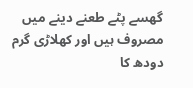گھسے پٹے طعنے دینے میں مصروف ہیں اور کھلاڑی گرم دودھ کا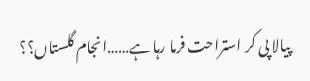پیالا پی کر استراحت فرما رہا ہے……انجام گلستاں؟؟